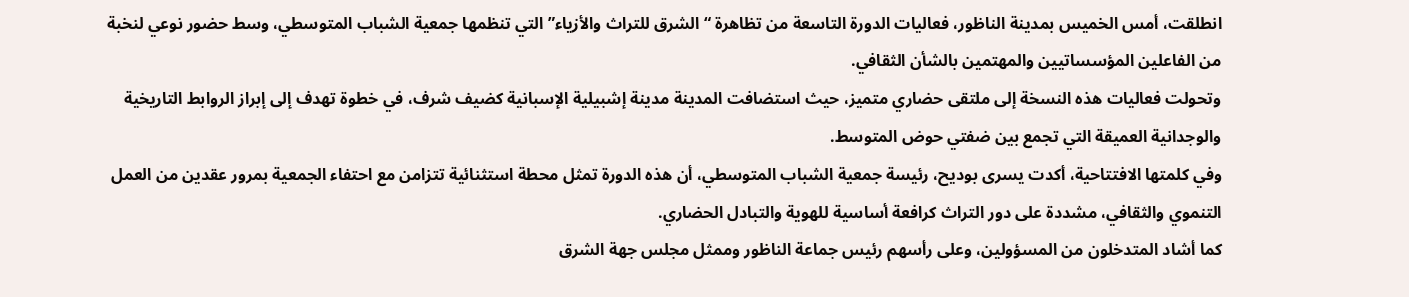انطلقت، أمس الخميس بمدينة الناظور، فعاليات الدورة التاسعة من تظاهرة “الشرق للتراث والأزياء” التي تنظمها جمعية الشباب المتوسطي، وسط حضور نوعي لنخبة من الفاعلين المؤسساتيين والمهتمين بالشأن الثقافي.
وتحولت فعاليات هذه النسخة إلى ملتقى حضاري متميز، حيث استضافت المدينة مدينة إشبيلية الإسبانية كضيف شرف، في خطوة تهدف إلى إبراز الروابط التاريخية والوجدانية العميقة التي تجمع بين ضفتي حوض المتوسط.
وفي كلمتها الافتتاحية، أكدت يسرى بوديح، رئيسة جمعية الشباب المتوسطي، أن هذه الدورة تمثل محطة استثنائية تتزامن مع احتفاء الجمعية بمرور عقدين من العمل التنموي والثقافي، مشددة على دور التراث كرافعة أساسية للهوية والتبادل الحضاري.
كما أشاد المتدخلون من المسؤولين، وعلى رأسهم رئيس جماعة الناظور وممثل مجلس جهة الشرق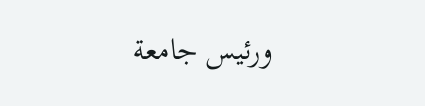ورئيس جامعة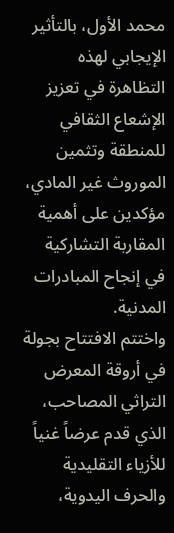محمد الأول، بالتأثير الإيجابي لهذه التظاهرة في تعزيز الإشعاع الثقافي للمنطقة وتثمين الموروث غير المادي، مؤكدين على أهمية المقاربة التشاركية في إنجاح المبادرات المدنية.
واختتم الافتتاح بجولة في أروقة المعرض التراثي المصاحب، الذي قدم عرضاً غنياً للأزياء التقليدية والحرف اليدوية،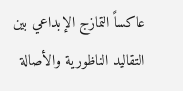عاكساً التمازج الإبداعي بين التقاليد الناظورية والأصالة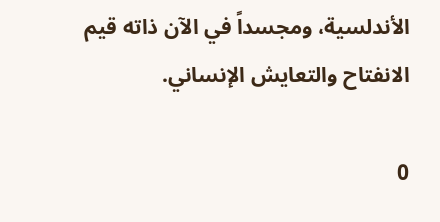الأندلسية، ومجسداً في الآن ذاته قيم الانفتاح والتعايش الإنساني.

0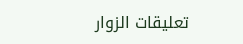تعليقات الزوار